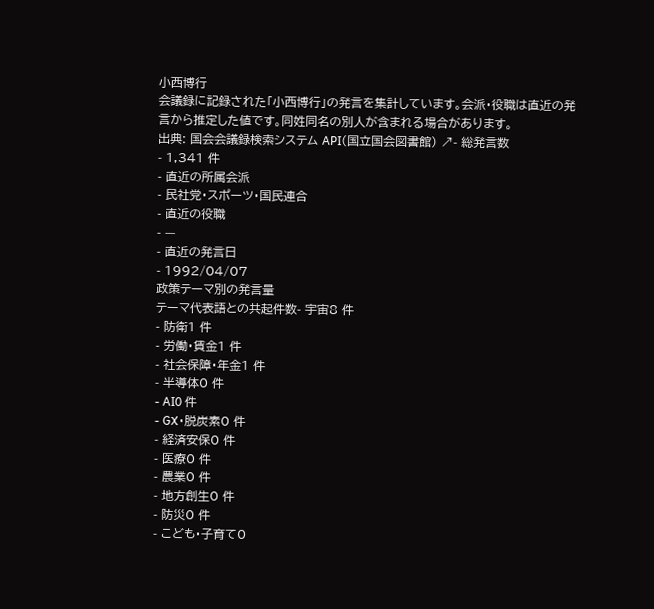小西博行
会議録に記録された「小西博行」の発言を集計しています。会派・役職は直近の発言から推定した値です。同姓同名の別人が含まれる場合があります。
出典: 国会会議録検索システム API(国立国会図書館) ↗- 総発言数
- 1,341 件
- 直近の所属会派
- 民社党・スポーツ・国民連合
- 直近の役職
- —
- 直近の発言日
- 1992/04/07
政策テーマ別の発言量
テーマ代表語との共起件数- 宇宙8 件
- 防衛1 件
- 労働・賃金1 件
- 社会保障・年金1 件
- 半導体0 件
- AI0 件
- GX・脱炭素0 件
- 経済安保0 件
- 医療0 件
- 農業0 件
- 地方創生0 件
- 防災0 件
- こども・子育て0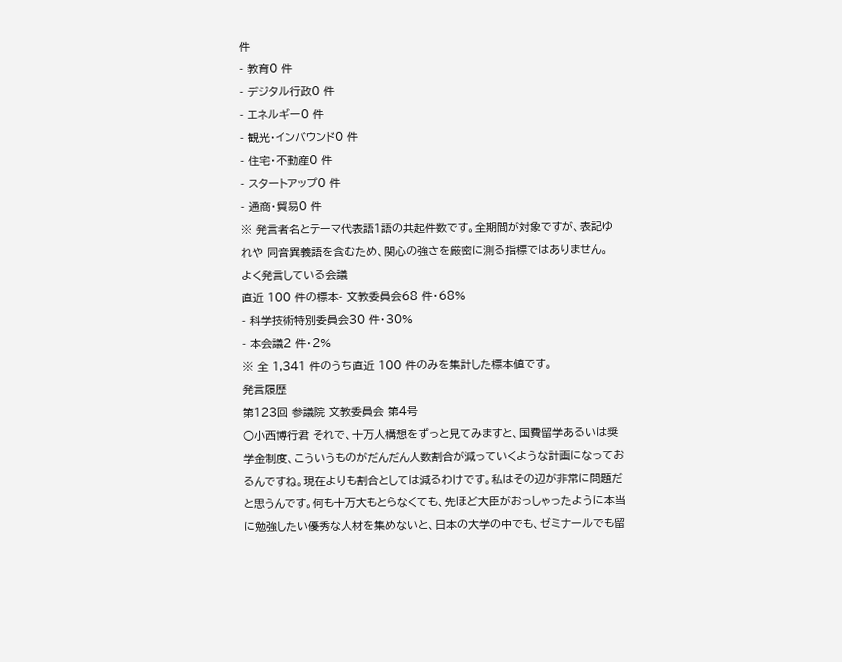件
- 教育0 件
- デジタル行政0 件
- エネルギー0 件
- 観光・インバウンド0 件
- 住宅・不動産0 件
- スタートアップ0 件
- 通商・貿易0 件
※ 発言者名とテーマ代表語1語の共起件数です。全期間が対象ですが、表記ゆれや 同音異義語を含むため、関心の強さを厳密に測る指標ではありません。
よく発言している会議
直近 100 件の標本- 文教委員会68 件・68%
- 科学技術特別委員会30 件・30%
- 本会議2 件・2%
※ 全 1,341 件のうち直近 100 件のみを集計した標本値です。
発言履歴
第123回 参議院 文教委員会 第4号
○小西博行君 それで、十万人構想をずっと見てみますと、国費留学あるいは奨学金制度、こういうものがだんだん人数割合が減っていくような計画になっておるんですね。現在よりも割合としては減るわけです。私はその辺が非常に問題だと思うんです。何も十万大もとらなくても、先ほど大臣がおっしゃったように本当に勉強したい優秀な人材を集めないと、日本の大学の中でも、ゼミナールでも留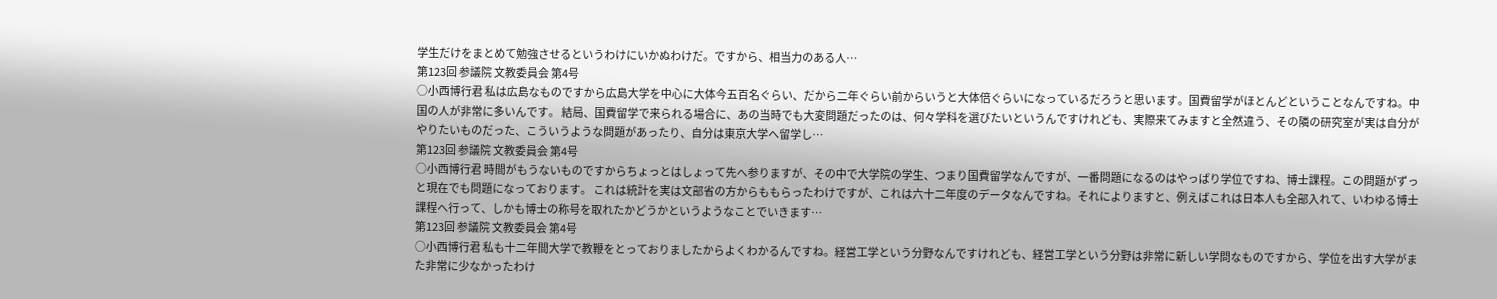学生だけをまとめて勉強させるというわけにいかぬわけだ。ですから、相当力のある人…
第123回 参議院 文教委員会 第4号
○小西博行君 私は広島なものですから広島大学を中心に大体今五百名ぐらい、だから二年ぐらい前からいうと大体倍ぐらいになっているだろうと思います。国費留学がほとんどということなんですね。中国の人が非常に多いんです。 結局、国費留学で来られる場合に、あの当時でも大変問題だったのは、何々学科を選びたいというんですけれども、実際来てみますと全然違う、その隣の研究室が実は自分がやりたいものだった、こういうような問題があったり、自分は東京大学へ留学し…
第123回 参議院 文教委員会 第4号
○小西博行君 時間がもうないものですからちょっとはしょって先へ参りますが、その中で大学院の学生、つまり国費留学なんですが、一番問題になるのはやっぱり学位ですね、博士課程。この問題がずっと現在でも問題になっております。 これは統計を実は文部省の方からももらったわけですが、これは六十二年度のデータなんですね。それによりますと、例えばこれは日本人も全部入れて、いわゆる博士課程へ行って、しかも博士の称号を取れたかどうかというようなことでいきます…
第123回 参議院 文教委員会 第4号
○小西博行君 私も十二年間大学で教鞭をとっておりましたからよくわかるんですね。経営工学という分野なんですけれども、経営工学という分野は非常に新しい学問なものですから、学位を出す大学がまた非常に少なかったわけ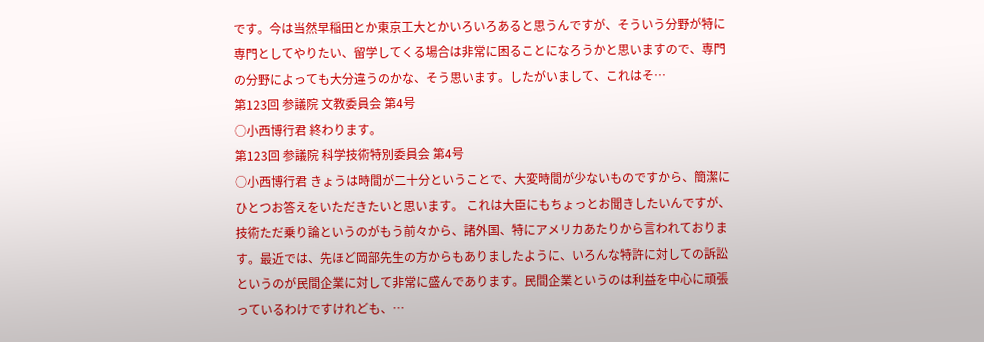です。今は当然早稲田とか東京工大とかいろいろあると思うんですが、そういう分野が特に専門としてやりたい、留学してくる場合は非常に困ることになろうかと思いますので、専門の分野によっても大分違うのかな、そう思います。したがいまして、これはそ…
第123回 参議院 文教委員会 第4号
○小西博行君 終わります。
第123回 参議院 科学技術特別委員会 第4号
○小西博行君 きょうは時間が二十分ということで、大変時間が少ないものですから、簡潔にひとつお答えをいただきたいと思います。 これは大臣にもちょっとお聞きしたいんですが、技術ただ乗り論というのがもう前々から、諸外国、特にアメリカあたりから言われております。最近では、先ほど岡部先生の方からもありましたように、いろんな特許に対しての訴訟というのが民間企業に対して非常に盛んであります。民間企業というのは利益を中心に頑張っているわけですけれども、…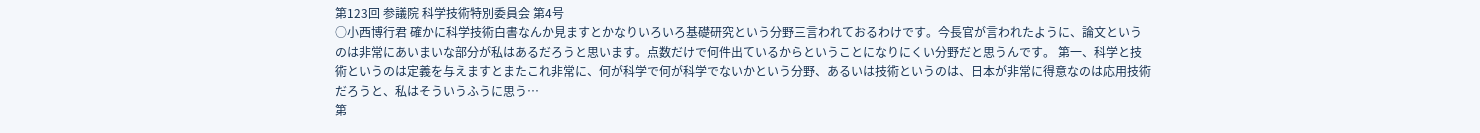第123回 参議院 科学技術特別委員会 第4号
○小西博行君 確かに科学技術白書なんか見ますとかなりいろいろ基礎研究という分野三言われておるわけです。今長官が言われたように、論文というのは非常にあいまいな部分が私はあるだろうと思います。点数だけで何件出ているからということになりにくい分野だと思うんです。 第一、科学と技術というのは定義を与えますとまたこれ非常に、何が科学で何が科学でないかという分野、あるいは技術というのは、日本が非常に得意なのは応用技術だろうと、私はそういうふうに思う…
第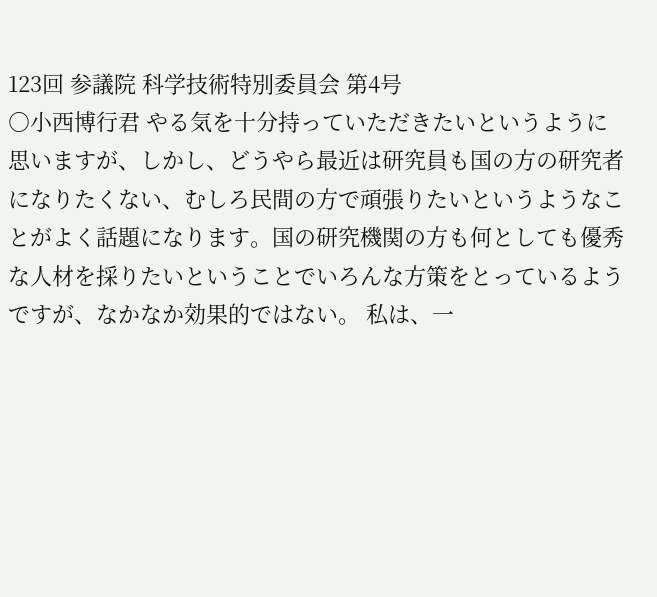123回 参議院 科学技術特別委員会 第4号
○小西博行君 やる気を十分持っていただきたいというように思いますが、しかし、どうやら最近は研究員も国の方の研究者になりたくない、むしろ民間の方で頑張りたいというようなことがよく話題になります。国の研究機関の方も何としても優秀な人材を採りたいということでいろんな方策をとっているようですが、なかなか効果的ではない。 私は、一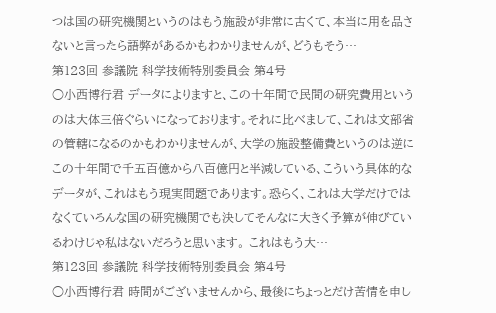つは国の研究機関というのはもう施設が非常に古くて、本当に用を品さないと言ったら語弊があるかもわかりませんが、どうもそう…
第123回 参議院 科学技術特別委員会 第4号
○小西博行君 データによりますと、この十年間で民間の研究費用というのは大体三倍ぐらいになっております。それに比べまして、これは文部省の管轄になるのかもわかりませんが、大学の施設整備費というのは逆にこの十年間で千五百億から八百億円と半減している、こういう具体的なデータが、これはもう現実問題であります。恐らく、これは大学だけではなくていろんな国の研究機関でも決してそんなに大きく予算が伸びているわけじゃ私はないだろうと思います。 これはもう大…
第123回 参議院 科学技術特別委員会 第4号
○小西博行君 時間がございませんから、最後にちょっとだけ苦情を申し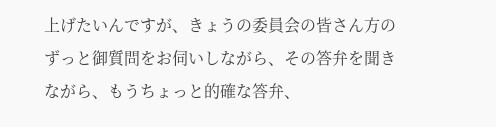上げたいんですが、きょうの委員会の皆さん方のずっと御質問をお伺いしながら、その答弁を聞きながら、もうちょっと的確な答弁、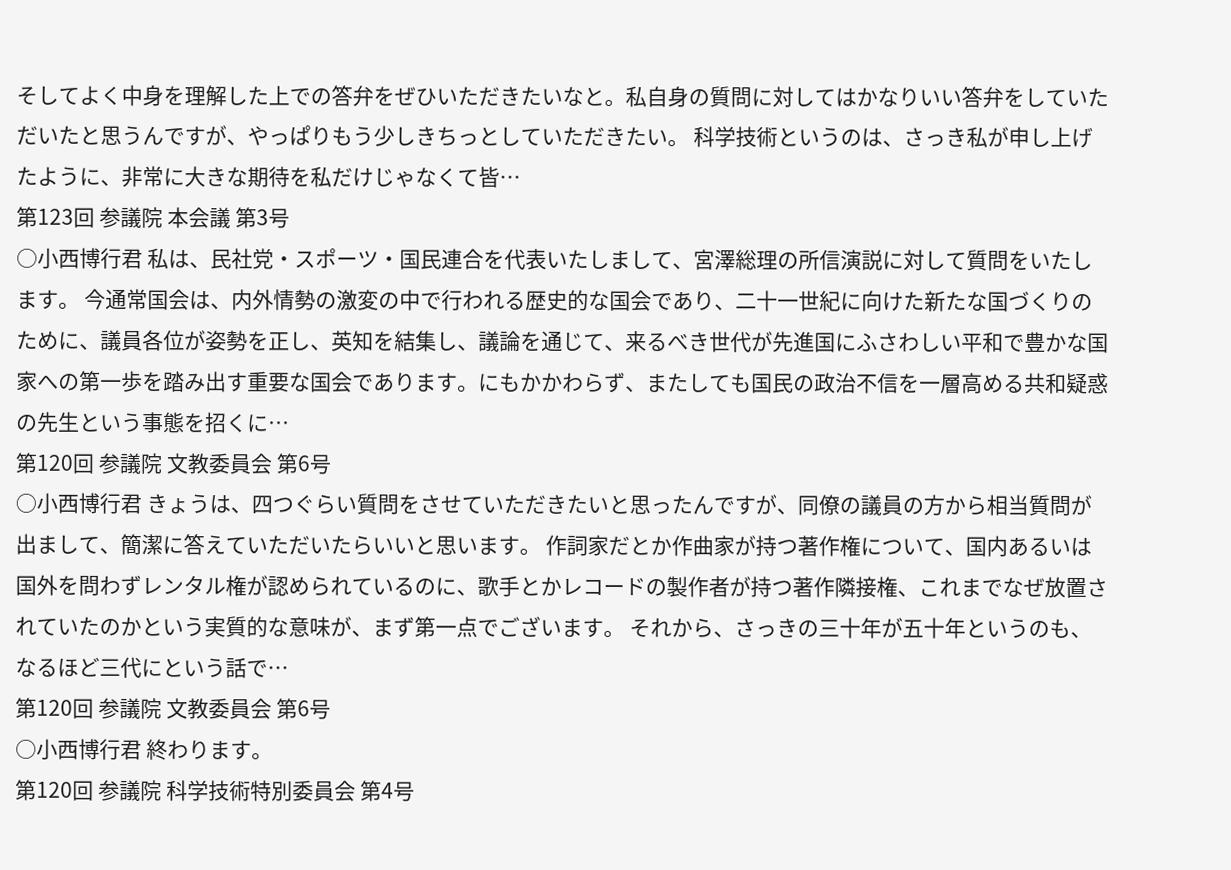そしてよく中身を理解した上での答弁をぜひいただきたいなと。私自身の質問に対してはかなりいい答弁をしていただいたと思うんですが、やっぱりもう少しきちっとしていただきたい。 科学技術というのは、さっき私が申し上げたように、非常に大きな期待を私だけじゃなくて皆…
第123回 参議院 本会議 第3号
○小西博行君 私は、民社党・スポーツ・国民連合を代表いたしまして、宮澤総理の所信演説に対して質問をいたします。 今通常国会は、内外情勢の激変の中で行われる歴史的な国会であり、二十一世紀に向けた新たな国づくりのために、議員各位が姿勢を正し、英知を結集し、議論を通じて、来るべき世代が先進国にふさわしい平和で豊かな国家への第一歩を踏み出す重要な国会であります。にもかかわらず、またしても国民の政治不信を一層高める共和疑惑の先生という事態を招くに…
第120回 参議院 文教委員会 第6号
○小西博行君 きょうは、四つぐらい質問をさせていただきたいと思ったんですが、同僚の議員の方から相当質問が出まして、簡潔に答えていただいたらいいと思います。 作詞家だとか作曲家が持つ著作権について、国内あるいは国外を問わずレンタル権が認められているのに、歌手とかレコードの製作者が持つ著作隣接権、これまでなぜ放置されていたのかという実質的な意味が、まず第一点でございます。 それから、さっきの三十年が五十年というのも、なるほど三代にという話で…
第120回 参議院 文教委員会 第6号
○小西博行君 終わります。
第120回 参議院 科学技術特別委員会 第4号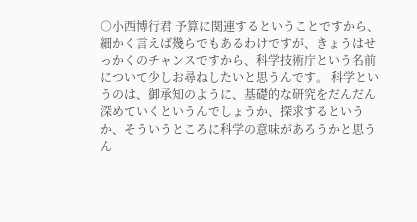○小西博行君 予算に関連するということですから、細かく言えば幾らでもあるわけですが、きょうはせっかくのチャンスですから、科学技術庁という名前について少しお尋ねしたいと思うんです。 科学というのは、御承知のように、基礎的な研究をだんだん深めていくというんでしょうか、探求するというか、そういうところに科学の意味があろうかと思うん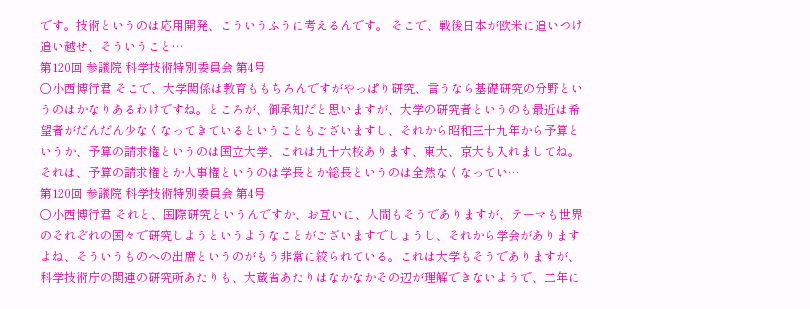です。技術というのは応用開発、こういうふうに考えるんです。 そこで、戦後日本が欧米に追いつけ追い越せ、そういうこと…
第120回 参議院 科学技術特別委員会 第4号
○小西博行君 そこで、大学関係は教育ももちろんですがやっぱり研究、言うなら基礎研究の分野というのはかなりあるわけですね。ところが、御承知だと思いますが、大学の研究者というのも最近は希望者がだんだん少なくなってきているということもございますし、それから昭和三十九年から予算というか、予算の請求権というのは国立大学、これは九十六校あります、東大、京大も入れましてね。それは、予算の請求権とか人事権というのは学長とか総長というのは全然なくなってい…
第120回 参議院 科学技術特別委員会 第4号
○小西博行君 それと、国際研究というんですか、お互いに、人間もそうでありますが、テーマも世界のそれぞれの国々で研究しようというようなことがございますでしょうし、それから学会がありますよね、そういうものへの出席というのがもう非常に絞られている。これは大学もそうでありますが、科学技術庁の関連の研究所あたりも、大蔵省あたりはなかなかその辺が理解できないようで、二年に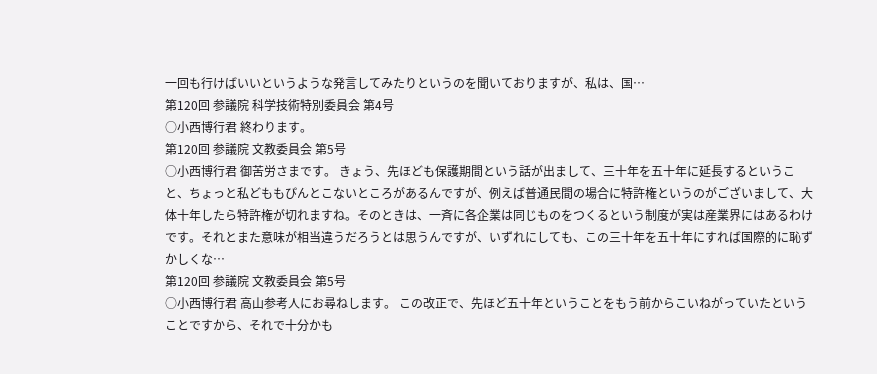一回も行けばいいというような発言してみたりというのを聞いておりますが、私は、国…
第120回 参議院 科学技術特別委員会 第4号
○小西博行君 終わります。
第120回 参議院 文教委員会 第5号
○小西博行君 御苦労さまです。 きょう、先ほども保護期間という話が出まして、三十年を五十年に延長するということ、ちょっと私どももぴんとこないところがあるんですが、例えば普通民間の場合に特許権というのがございまして、大体十年したら特許権が切れますね。そのときは、一斉に各企業は同じものをつくるという制度が実は産業界にはあるわけです。それとまた意味が相当違うだろうとは思うんですが、いずれにしても、この三十年を五十年にすれば国際的に恥ずかしくな…
第120回 参議院 文教委員会 第5号
○小西博行君 高山参考人にお尋ねします。 この改正で、先ほど五十年ということをもう前からこいねがっていたということですから、それで十分かも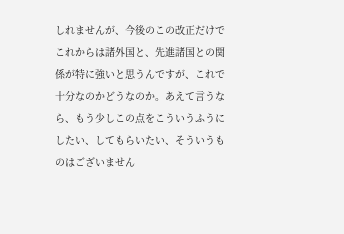しれませんが、今後のこの改正だけでこれからは諸外国と、先進諸国との関係が特に強いと思うんですが、これで十分なのかどうなのか。あえて言うなら、もう少しこの点をこういうふうにしたい、してもらいたい、そういうものはございません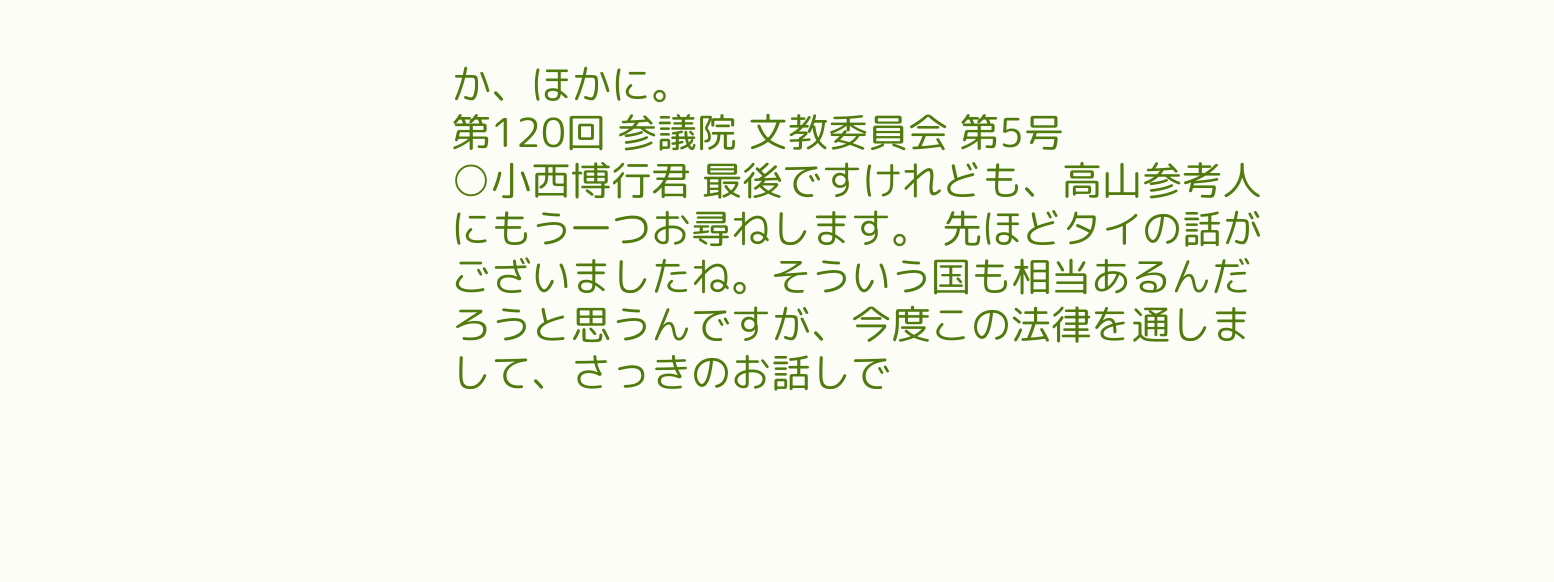か、ほかに。
第120回 参議院 文教委員会 第5号
○小西博行君 最後ですけれども、高山参考人にもう一つお尋ねします。 先ほどタイの話がございましたね。そういう国も相当あるんだろうと思うんですが、今度この法律を通しまして、さっきのお話しで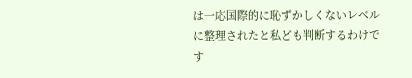は一応国際的に恥ずかしくないレベルに整理されたと私ども判断するわけです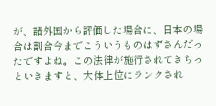が、諸外国から評価した場合に、日本の場合は割合今までこういうものはずさんだったですよね。この法律が施行されてきちっといきますと、大体上位にランクされ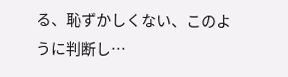る、恥ずかしくない、このように判断し…